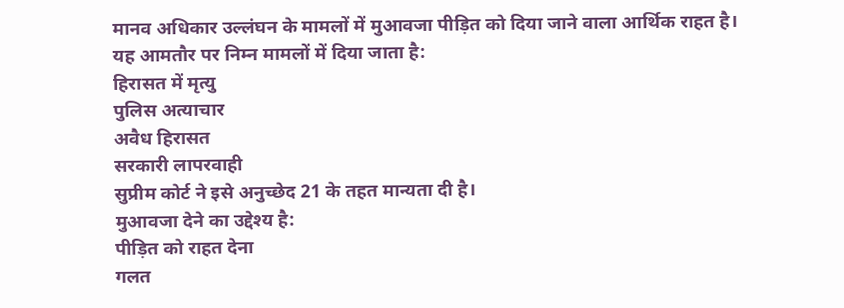मानव अधिकार उल्लंघन के मामलों में मुआवजा पीड़ित को दिया जाने वाला आर्थिक राहत है।
यह आमतौर पर निम्न मामलों में दिया जाता है:
हिरासत में मृत्यु
पुलिस अत्याचार
अवैध हिरासत
सरकारी लापरवाही
सुप्रीम कोर्ट ने इसे अनुच्छेद 21 के तहत मान्यता दी है।
मुआवजा देने का उद्देश्य है:
पीड़ित को राहत देना
गलत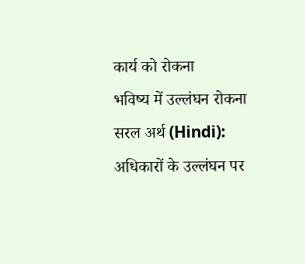कार्य को रोकना
भविष्य में उल्लंघन रोकना
सरल अर्थ (Hindi):
अधिकारों के उल्लंघन पर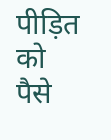पीड़ित को पैसे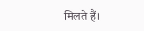मिलते हैं।